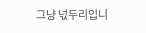그냥 넋두리입니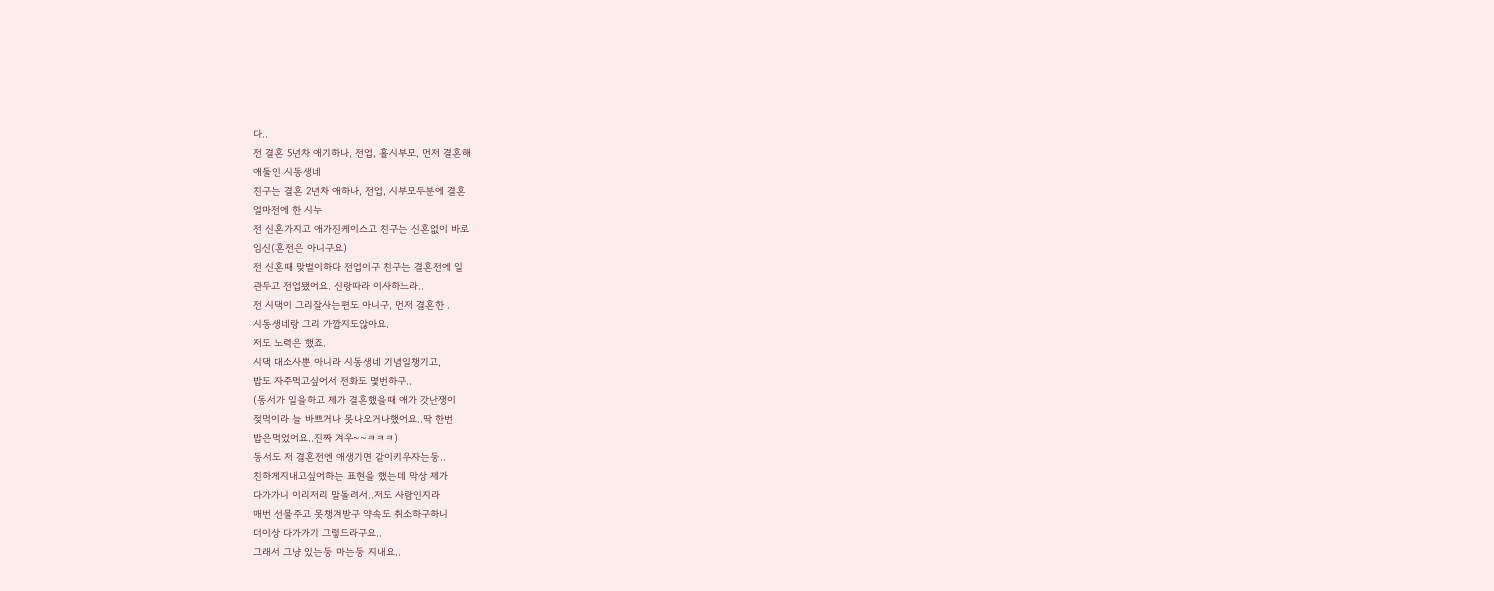다..
전 결혼 5년차 애기하나, 전업, 홀시부모, 먼저 결혼해
애둘인 시동생네
친구는 결혼 2년차 애하나, 전업, 시부모두분에 결혼
얼마전에 한 시누
전 신혼가지고 애가진케이스고 친구는 신혼없이 바로
임신(혼전은 아니구요)
전 신혼때 맞벌이하다 전업이구 친구는 결혼전에 일
관두고 전업됐어요. 신랑따라 이사하느라..
전 시댁이 그리잘사는편도 아니구, 먼저 결혼한 .
시동생네랑 그리 가깝지도않아요.
저도 노력은 했죠.
시댁 대소사뿐 아니라 시동생네 기념일챙기고,
밥도 자주먹고싶어서 전화도 몇번하구..
(동서가 일을하고 제가 결혼했을때 애가 갓난쟁이
젖먹이라 늘 바쁘거나 못나오거나했어요..딱 한번
밥은먹었어요..진짜 겨우~~ㅋㅋㅋ)
동서도 저 결혼전엔 애생기면 같이키우자는둥..
친하게지내고싶어하는 표현을 했는데 막상 제가
다가가니 이리저리 말돌려서..저도 사람인지라
매번 선물주고 못챙겨받구 약속도 취소하구하니
더이상 다가가기 그렇드라구요..
그래서 그냥 있는둥 마는둥 지내요..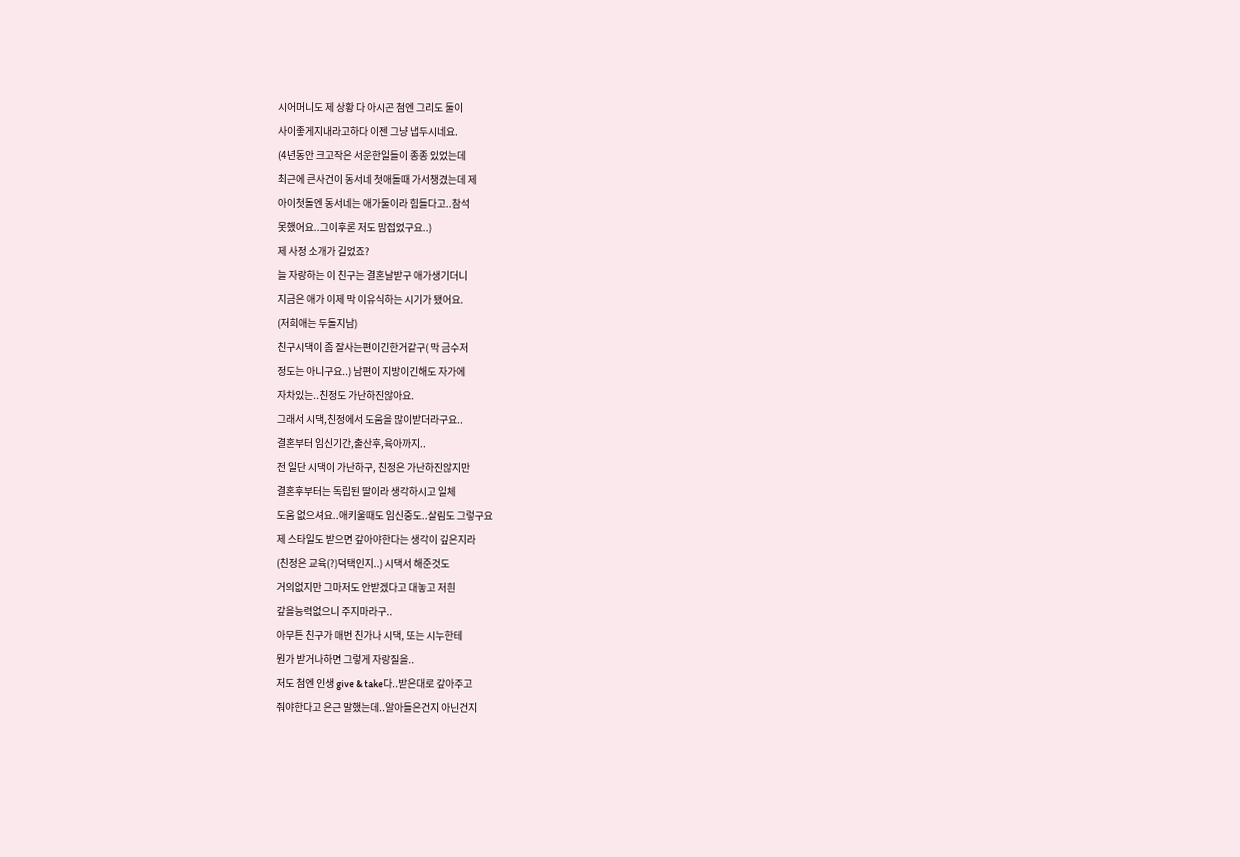시어머니도 제 상황 다 아시곤 첨엔 그리도 둘이
사이좋게지내라고하다 이젠 그냥 냅두시네요.
(4년동안 크고작은 서운한일들이 종종 있었는데
최근에 큰사건이 동서네 첫애돌때 가서챙겼는데 제
아이첫돌엔 동서네는 애가둘이라 힘들다고..참석
못했어요..그이후론 저도 맘접었구요..)
제 사정 소개가 길었죠?
늘 자랑하는 이 친구는 결혼날받구 애가생기더니
지금은 애가 이제 막 이유식하는 시기가 됐어요.
(저희애는 두돌지남)
친구시댁이 좀 잘사는편이긴한거같구( 막 금수저
정도는 아니구요..) 남편이 지방이긴해도 자가에
자차있는..친정도 가난하진않아요.
그래서 시댁,친정에서 도움을 많이받더라구요..
결혼부터 임신기간,출산후,육아까지..
전 일단 시댁이 가난하구, 친정은 가난하진않지만
결혼후부터는 독립된 딸이라 생각하시고 일체
도움 없으셔요..애키울때도 임신중도..살림도 그렇구요
제 스타일도 받으면 갚아야한다는 생각이 깊은지라
(친정은 교육(?)덕택인지..) 시댁서 해준것도
거의없지만 그마저도 안받겠다고 대놓고 저흰
갚을능력없으니 주지마라구..
아무튼 친구가 매번 친가나 시댁, 또는 시누한테
뭔가 받거나하면 그렇게 자랑질을..
저도 첨엔 인생 give & take다..받은대로 갚아주고
줘야한다고 은근 말했는데..알아들은건지 아닌건지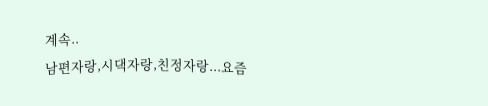계속..
남편자랑,시댁자랑,친정자랑...요즘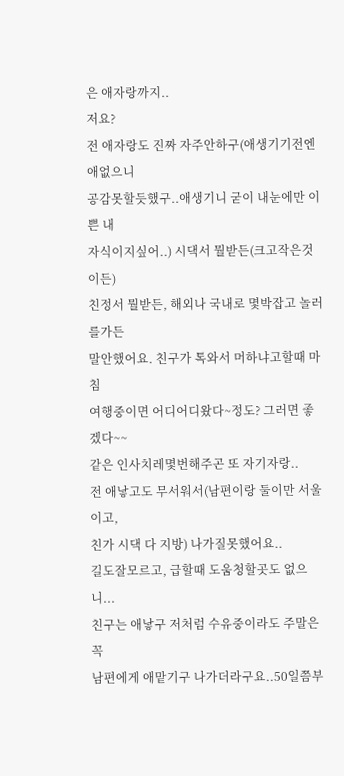은 애자랑까지..
저요?
전 애자랑도 진짜 자주안하구(애생기기전엔 애없으니
공감못할듯했구..애생기니 굳이 내눈에만 이쁜 내
자식이지싶어..) 시댁서 뭘받든(크고작은것이든)
친정서 뭘받든, 해외나 국내로 몇박잡고 놀러를가든
말안했어요. 친구가 톡와서 머하냐고할때 마침
여행중이면 어디어디왔다~정도? 그러면 좋겠다~~
같은 인사치레몇번해주곤 또 자기자랑..
전 애낳고도 무서워서(남편이랑 둘이만 서울이고,
친가 시댁 다 지방) 나가질못했어요..
길도잘모르고, 급할때 도움청할곳도 없으니...
친구는 애낳구 저처럼 수유중이라도 주말은 꼭
남편에게 애맡기구 나가더라구요..50일쯤부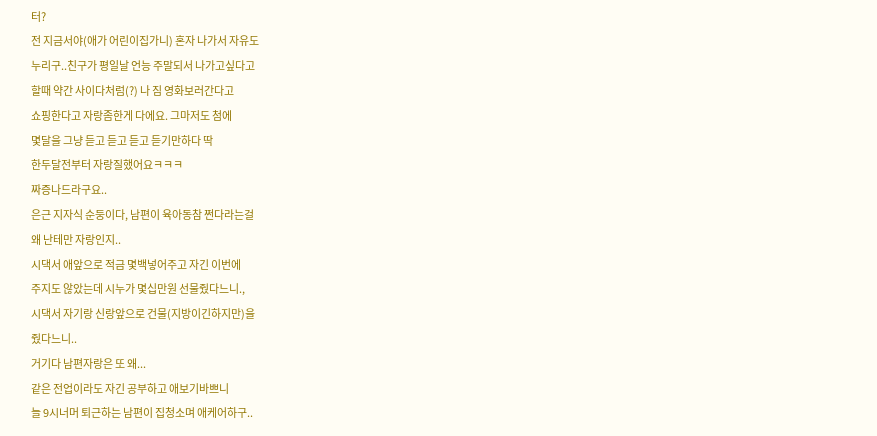터?
전 지금서야(애가 어린이집가니) 혼자 나가서 자유도
누리구..친구가 평일날 언능 주말되서 나가고싶다고
할때 약간 사이다처럼(?) 나 짐 영화보러간다고
쇼핑한다고 자랑좀한게 다에요. 그마저도 첨에
몇달을 그냥 듣고 듣고 듣고 듣기만하다 딱
한두달전부터 자랑질했어요ㅋㅋㅋ
짜증나드라구요..
은근 지자식 순둥이다, 남편이 육아동참 쩐다라는걸
왜 난테만 자랑인지..
시댁서 애앞으로 적금 몇백넣어주고 자긴 이번에
주지도 않았는데 시누가 몇십만원 선물줬다느니.,
시댁서 자기랑 신랑앞으로 건물(지방이긴하지만)을
줬다느니..
거기다 남편자랑은 또 왜...
같은 전업이라도 자긴 공부하고 애보기바쁘니
늘 9시너머 퇴근하는 남편이 집청소며 애케어하구..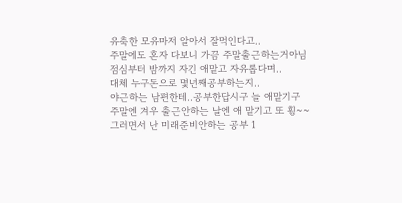유축한 모유마저 알아서 잘먹인다고..
주말에도 혼자 다보니 가끔 주말출근하는거아님
점심부터 밤까지 자긴 애맡고 자유롭다며..
대체 누구돈으로 몇년째공부하는지..
야근하는 남편한테..공부한답시구 늘 애맡기구
주말엔 겨우 출근안하는 날엔 애 맡기고 또 휭~~
그러면서 난 미래준비안하는 공부 1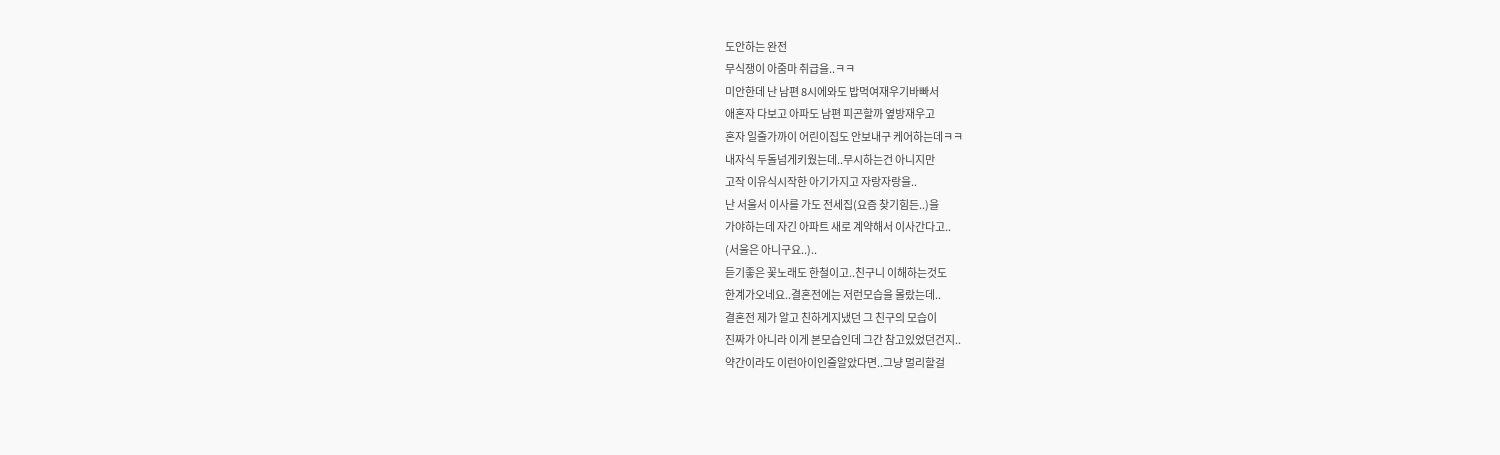도안하는 완전
무식쟁이 아줌마 취급을..ㅋㅋ
미안한데 난 남편 8시에와도 밥먹여재우기바빠서
애혼자 다보고 아파도 남편 피곤할까 옆방재우고
혼자 일줄가까이 어린이집도 안보내구 케어하는데ㅋㅋ
내자식 두돌넘게키웠는데..무시하는건 아니지만
고작 이유식시작한 아기가지고 자랑자랑을..
난 서울서 이사를 가도 전세집(요즘 찾기힘든..)을
가야하는데 자긴 아파트 새로 계약해서 이사간다고..
(서울은 아니구요..)..
듣기좋은 꽃노래도 한철이고..친구니 이해하는것도
한계가오네요..결혼전에는 저런모습을 몰랐는데..
결혼전 제가 알고 친하게지냈던 그 친구의 모습이
진짜가 아니라 이게 본모습인데 그간 참고있었던건지..
약간이라도 이런아이인줄알았다면..그냥 멀리할걸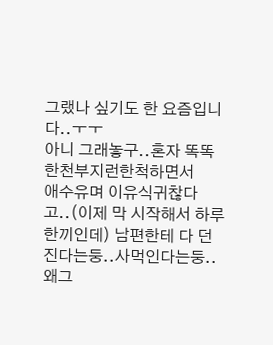그랬나 싶기도 한 요즘입니다..ㅜㅜ
아니 그래놓구..혼자 똑똑한천부지런한척하면서
애수유며 이유식귀찮다고..(이제 막 시작해서 하루
한끼인데) 남편한테 다 던진다는둥..사먹인다는둥..
왜그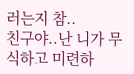러는지 참..
친구야..난 니가 무식하고 미련하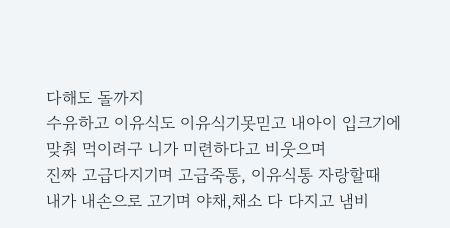다해도 돌까지
수유하고 이유식도 이유식기못믿고 내아이 입크기에
맞춰 먹이려구 니가 미련하다고 비웃으며
진짜 고급다지기며 고급죽통, 이유식통 자랑할때
내가 내손으로 고기며 야채,채소 다 다지고 냄비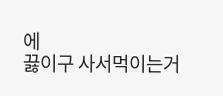에
끓이구 사서먹이는거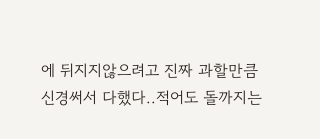에 뒤지지않으려고 진짜 과할만큼
신경써서 다했다..적어도 돌까지는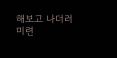해보고 나더러
미련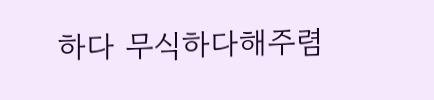하다 무식하다해주렴